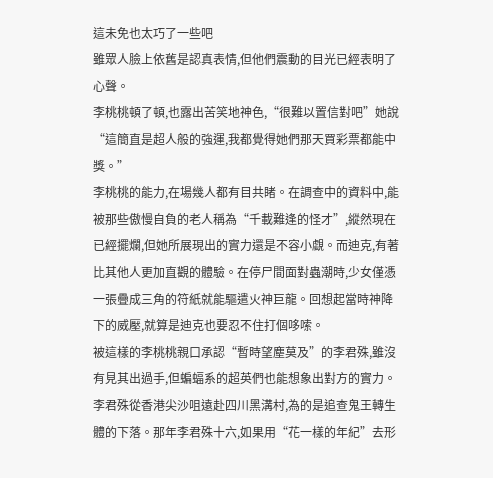這未免也太巧了一些吧
雖眾人臉上依舊是認真表情,但他們震動的目光已經表明了心聲。
李桃桃頓了頓,也露出苦笑地神色,“很難以置信對吧”她說“這簡直是超人般的強運,我都覺得她們那天買彩票都能中獎。”
李桃桃的能力,在場幾人都有目共睹。在調查中的資料中,能被那些傲慢自負的老人稱為“千載難逢的怪才”,縱然現在已經擺爛,但她所展現出的實力還是不容小覷。而迪克,有著比其他人更加直觀的體驗。在停尸間面對蟲潮時,少女僅憑一張疊成三角的符紙就能驅遣火神巨龍。回想起當時神降下的威壓,就算是迪克也要忍不住打個哆嗦。
被這樣的李桃桃親口承認“暫時望塵莫及”的李君殊,雖沒有見其出過手,但蝙蝠系的超英們也能想象出對方的實力。
李君殊從香港尖沙咀遠赴四川黑溝村,為的是追查鬼王轉生體的下落。那年李君殊十六,如果用“花一樣的年紀”去形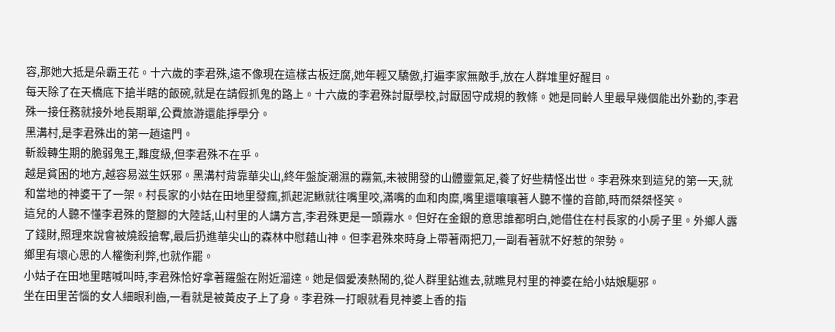容,那她大抵是朵霸王花。十六歲的李君殊,遠不像現在這樣古板迂腐,她年輕又驕傲,打遍李家無敵手,放在人群堆里好醒目。
每天除了在天橋底下搶半瞎的飯碗,就是在請假抓鬼的路上。十六歲的李君殊討厭學校,討厭固守成規的教條。她是同齡人里最早幾個能出外勤的,李君殊一接任務就接外地長期單,公費旅游還能掙學分。
黑溝村,是李君殊出的第一趟遠門。
斬殺轉生期的脆弱鬼王,難度級,但李君殊不在乎。
越是貧困的地方,越容易滋生妖邪。黑溝村背靠華尖山,終年盤旋潮濕的霧氣,未被開發的山體靈氣足,養了好些精怪出世。李君殊來到這兒的第一天,就和當地的神婆干了一架。村長家的小姑在田地里發瘋,抓起泥鰍就往嘴里咬,滿嘴的血和肉糜,嘴里還嚷嚷著人聽不懂的音節,時而桀桀怪笑。
這兒的人聽不懂李君殊的蹩腳的大陸話,山村里的人講方言,李君殊更是一頭霧水。但好在金銀的意思誰都明白,她借住在村長家的小房子里。外鄉人露了錢財,照理來說會被燒殺搶奪,最后扔進華尖山的森林中慰藉山神。但李君殊來時身上帶著兩把刀,一副看著就不好惹的架勢。
鄉里有壞心思的人權衡利弊,也就作罷。
小姑子在田地里瞎喊叫時,李君殊恰好拿著羅盤在附近溜達。她是個愛湊熱鬧的,從人群里鉆進去,就瞧見村里的神婆在給小姑娘驅邪。
坐在田里苦惱的女人細眼利齒,一看就是被黃皮子上了身。李君殊一打眼就看見神婆上香的指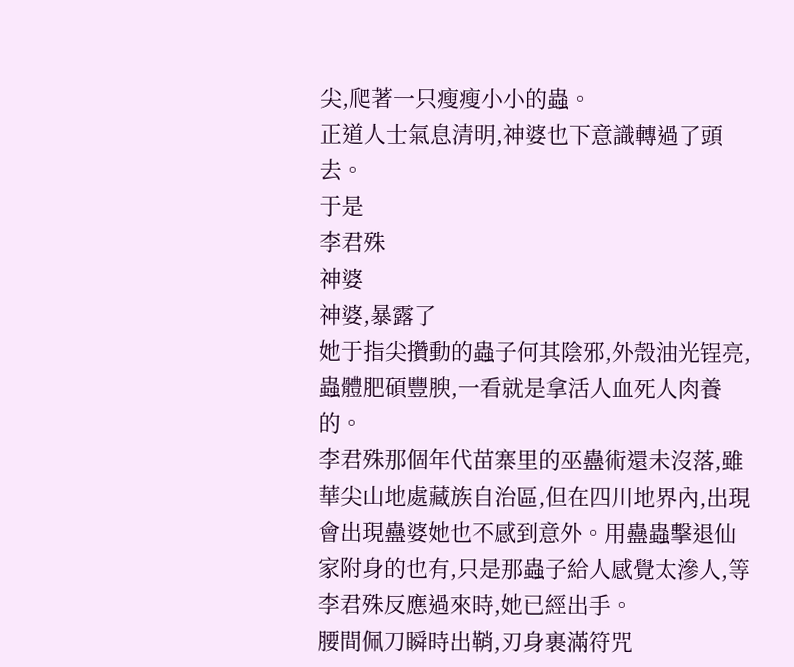尖,爬著一只瘦瘦小小的蟲。
正道人士氣息清明,神婆也下意識轉過了頭去。
于是
李君殊
神婆
神婆,暴露了
她于指尖攢動的蟲子何其陰邪,外殼油光锃亮,蟲體肥碩豐腴,一看就是拿活人血死人肉養的。
李君殊那個年代苗寨里的巫蠱術還未沒落,雖華尖山地處藏族自治區,但在四川地界內,出現會出現蠱婆她也不感到意外。用蠱蟲擊退仙家附身的也有,只是那蟲子給人感覺太滲人,等李君殊反應過來時,她已經出手。
腰間佩刀瞬時出鞘,刃身裹滿符咒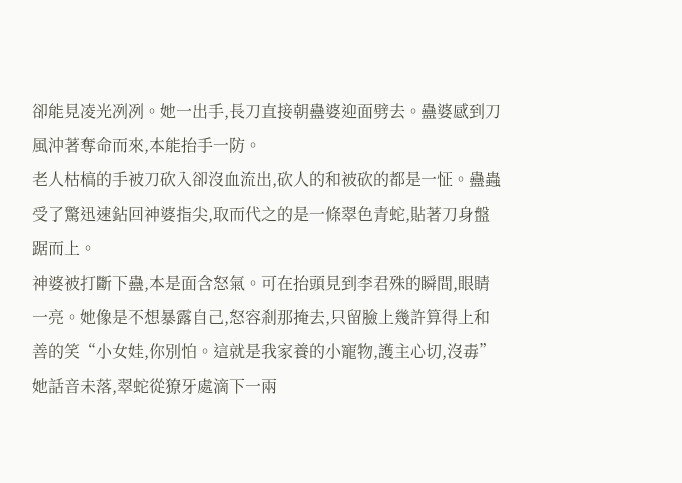卻能見凌光冽冽。她一出手,長刀直接朝蠱婆迎面劈去。蠱婆感到刀風沖著奪命而來,本能抬手一防。
老人枯槁的手被刀砍入卻沒血流出,砍人的和被砍的都是一怔。蠱蟲受了驚迅速鉆回神婆指尖,取而代之的是一條翠色青蛇,貼著刀身盤踞而上。
神婆被打斷下蠱,本是面含怒氣。可在抬頭見到李君殊的瞬間,眼睛一亮。她像是不想暴露自己,怒容剎那掩去,只留臉上幾許算得上和善的笑“小女娃,你別怕。這就是我家養的小寵物,護主心切,沒毒”
她話音未落,翠蛇從獠牙處滴下一兩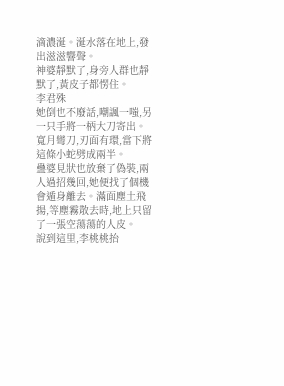滴濃涎。涎水落在地上,發出滋滋響聲。
神婆靜默了,身旁人群也靜默了,黃皮子都愣住。
李君殊
她倒也不廢話,嘲諷一嗤,另一只手將一柄大刀寄出。寬月彎刀,刃面有環,當下將這條小蛇劈成兩半。
蠱婆見狀也放棄了偽裝,兩人過招幾回,她便找了個機會遁身離去。滿面塵土飛揚,等塵霧散去時,地上只留了一張空蕩蕩的人皮。
說到這里,李桃桃抬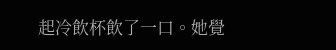起冷飲杯飲了一口。她覺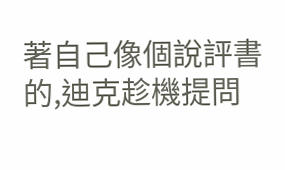著自己像個說評書的,迪克趁機提問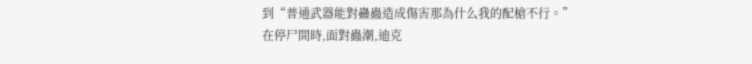到“普通武器能對蠱蟲造成傷害那為什么我的配槍不行。”
在停尸間時,面對蟲潮,迪克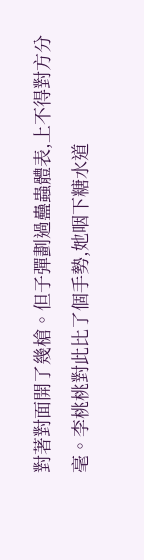對著對面開了幾槍。但子彈劃過蠱蟲體表,上不得對方分毫。李桃桃對此比了個手勢,她咽下糖水道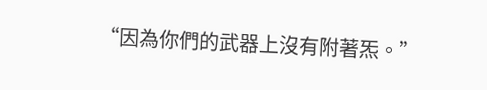“因為你們的武器上沒有附著炁。”